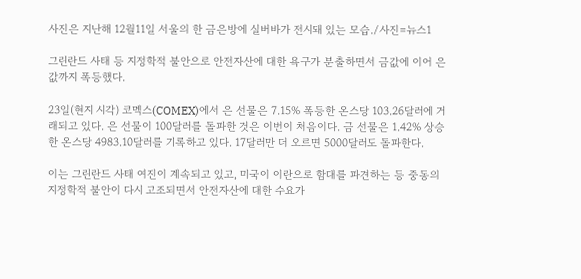사진은 지난해 12월11일 서울의 한 금은방에 실버바가 전시돼 있는 모습./사진=뉴스1

그린란드 사태 등 지정학적 불안으로 안전자산에 대한 욕구가 분출하면서 금값에 이어 은값까지 폭등했다.

23일(현지 시각) 코멕스(COMEX)에서 은 선물은 7.15% 폭등한 온스당 103.26달러에 거래되고 있다. 은 선물이 100달러를 돌파한 것은 이번이 처음이다. 금 선물은 1.42% 상승한 온스당 4983.10달러를 기록하고 있다. 17달러만 더 오르면 5000달러도 돌파한다.

이는 그린란드 사태 여진이 계속되고 있고, 미국이 이란으로 함대를 파견하는 등 중동의 지정학적 불안이 다시 고조되면서 안전자산에 대한 수요가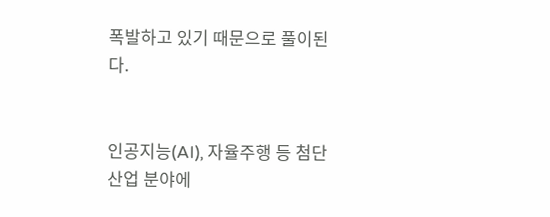폭발하고 있기 때문으로 풀이된다.


인공지능(AI), 자율주행 등 첨단산업 분야에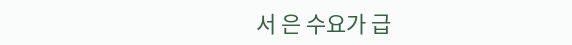서 은 수요가 급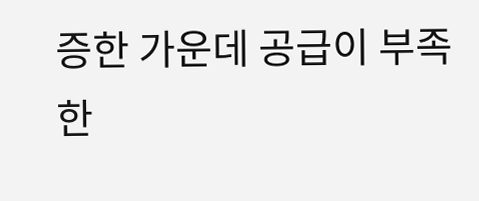증한 가운데 공급이 부족한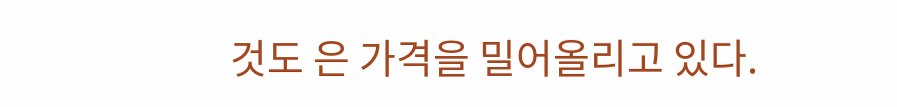것도 은 가격을 밀어올리고 있다.